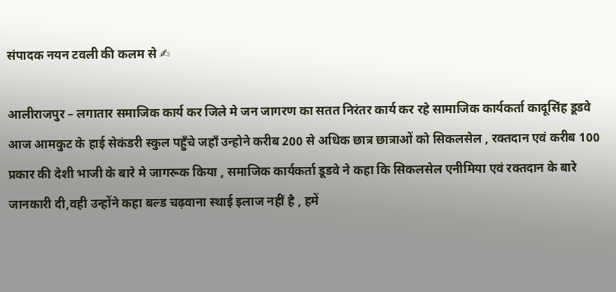संपादक नयन टवली की कलम से ✍

आलीराजपुर – लगातार समाजिक कार्य कर जिले मे जन जागरण का सतत निरंतर कार्य कर रहे सामाजिक कार्यकर्ता कादूसिंह डूडवे आज आमकुट के हाई सेकंडरी स्कुल पहुँचे जहाँ उन्होने करीब 200 से अधिक छात्र छात्राओं को सिकलसेल , रक्तदान एवं करीब 100 प्रकार की देशी भाजी के बारे मे जागरूक किया , समाजिक कार्यकर्ता डूडवे ने कहा कि सिकलसेल एनीमिया एवं रक्तदान के बारे जानकारी दी,वही उन्होंने कहा बल्ड चढ़वाना स्थाई इलाज नहीं है , हमें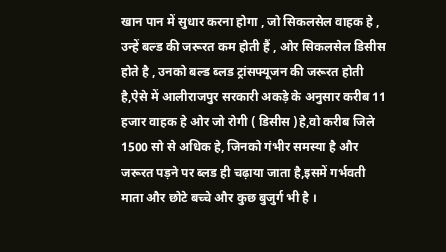खान पान में सुधार करना होगा , जो सिकलसेल वाहक हे , उन्हें बल्ड की जरूरत कम होती हैं , ओर सिकलसेल डिसीस होते है , उनको बल्ड ब्लड ट्रांसफ्यूजन की जरूरत होती है,ऐसे में आलीराजपुर सरकारी अकड़े के अनुसार करीब 11 हजार वाहक हे ओर जो रोगी ( डिसीस )हे,वो करीब जिले 1500 सो से अधिक हे, जिनको गंभीर समस्या है और जरूरत पड़ने पर ब्लड ही चढ़ाया जाता है,इसमें गर्भवती माता और छोटे बच्चे और कुछ बुजुर्ग भी है ।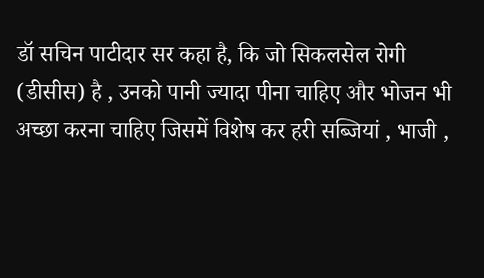डॉ सचिन पाटीदार सर कहा है, कि जो सिकलसेल रोगी (डीसीस) है , उनको पानी ज्यादा पीना चाहिए और भोजन भी अच्छा करना चाहिए जिसमें विशेष कर हरी सब्जियां , भाजी ,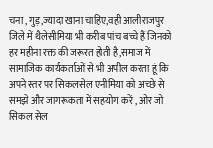चना , गुड़,ज्यादा खाना चाहिए,वही आलीराजपुर जिले में थैलेसीमिया भी करीब पांच बच्चे हैं जिनको हर महीना रक्त की जरूरत होती है,समाज में सामाजिक कार्यकर्ताओं से भी अपील करता हूं कि अपने स्तर पर सिकलसेल एनीमिया को अच्छे से समझे और जागरूकता में सहयोग करें , ओर जो सिकल सेल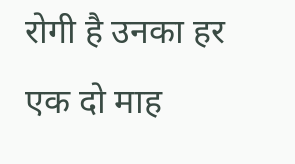रोगी है उनका हर एक दो माह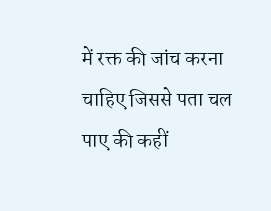में रक्त की जांच करना चाहिए जिससे पता चल पाए की कहीं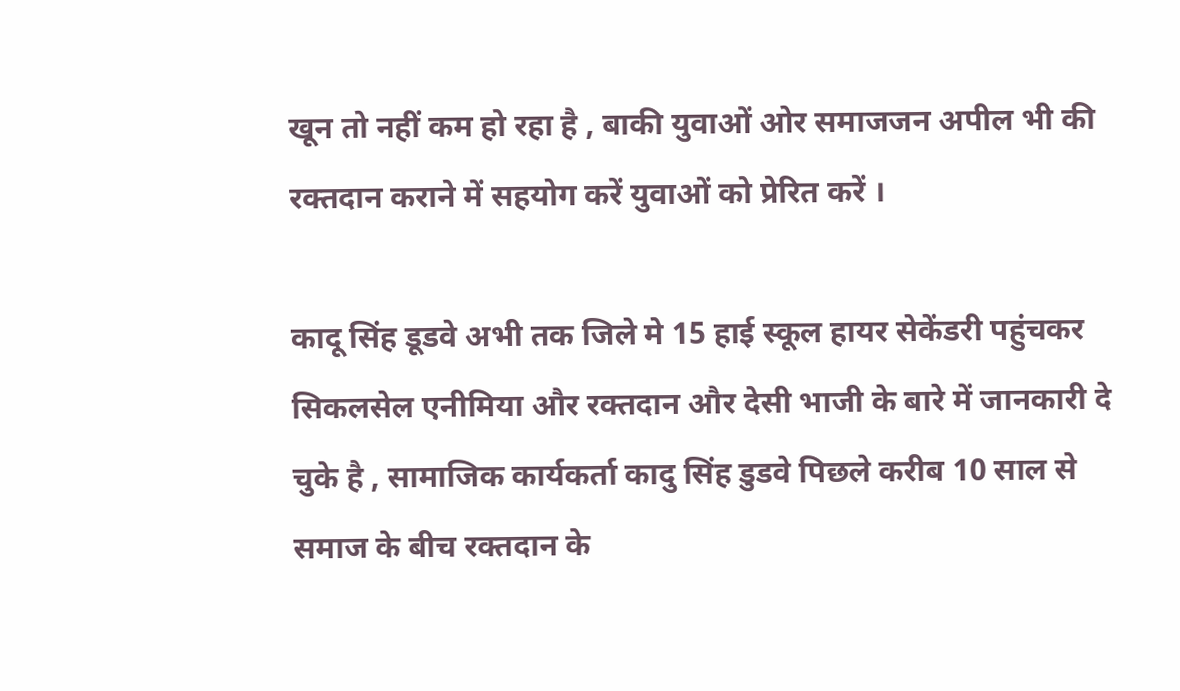खून तो नहीं कम हो रहा है , बाकी युवाओं ओर समाजजन अपील भी की रक्तदान कराने में सहयोग करें युवाओं को प्रेरित करें ।

कादू सिंह डूडवे अभी तक जिले मे 15 हाई स्कूल हायर सेकेंडरी पहुंचकर सिकलसेल एनीमिया और रक्तदान और देसी भाजी के बारे में जानकारी दे चुके है , सामाजिक कार्यकर्ता कादु सिंह डुडवे पिछले करीब 10 साल से समाज के बीच रक्तदान के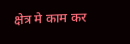क्षेत्र मे काम कर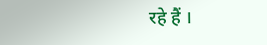रहे हैं ।